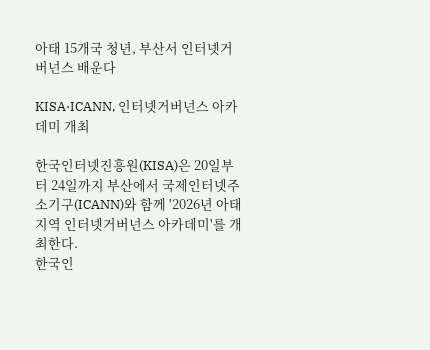아태 15개국 청년, 부산서 인터넷거버넌스 배운다

KISA·ICANN, 인터넷거버넌스 아카데미 개최

한국인터넷진흥원(KISA)은 20일부터 24일까지 부산에서 국제인터넷주소기구(ICANN)와 함께 '2026년 아태지역 인터넷거버넌스 아카데미'를 개최한다.
한국인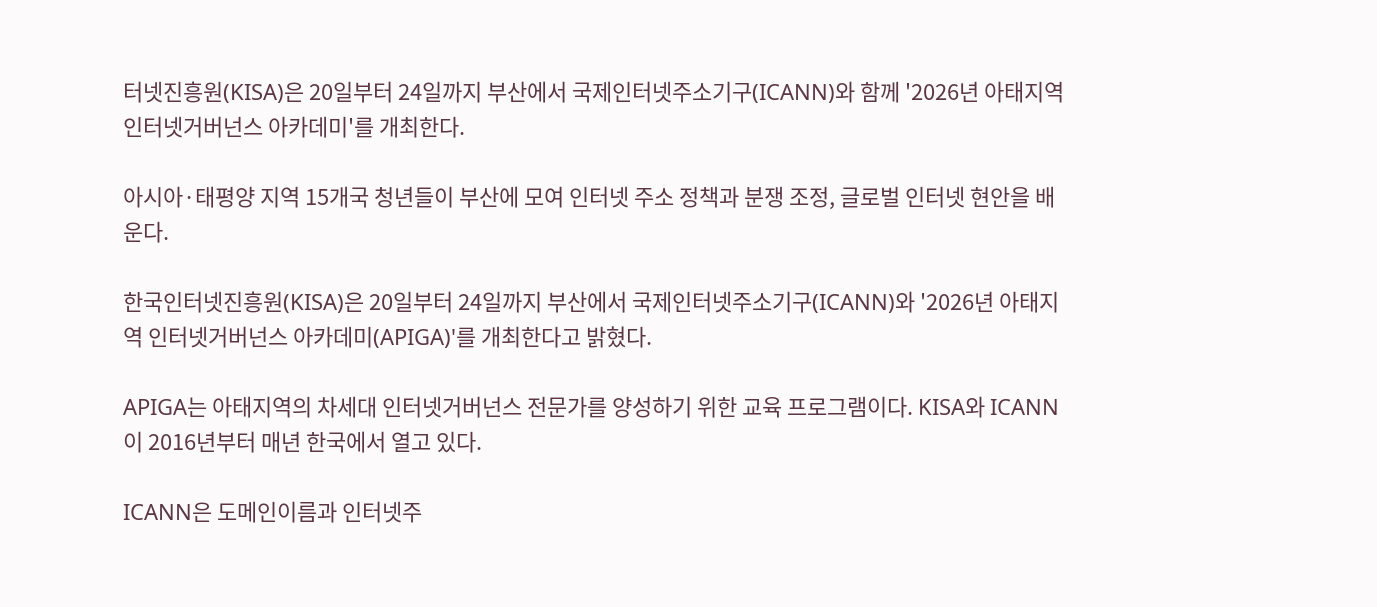터넷진흥원(KISA)은 20일부터 24일까지 부산에서 국제인터넷주소기구(ICANN)와 함께 '2026년 아태지역 인터넷거버넌스 아카데미'를 개최한다.

아시아·태평양 지역 15개국 청년들이 부산에 모여 인터넷 주소 정책과 분쟁 조정, 글로벌 인터넷 현안을 배운다.

한국인터넷진흥원(KISA)은 20일부터 24일까지 부산에서 국제인터넷주소기구(ICANN)와 '2026년 아태지역 인터넷거버넌스 아카데미(APIGA)'를 개최한다고 밝혔다.

APIGA는 아태지역의 차세대 인터넷거버넌스 전문가를 양성하기 위한 교육 프로그램이다. KISA와 ICANN이 2016년부터 매년 한국에서 열고 있다.

ICANN은 도메인이름과 인터넷주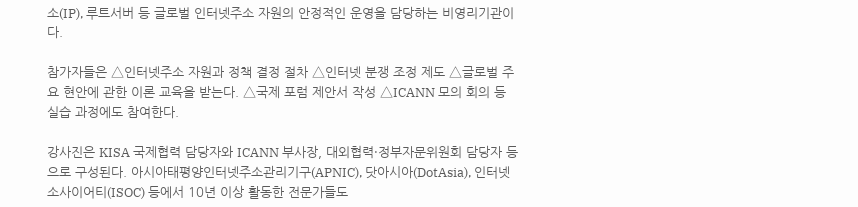소(IP), 루트서버 등 글로벌 인터넷주소 자원의 안정적인 운영을 담당하는 비영리기관이다.

참가자들은 △인터넷주소 자원과 정책 결정 절차 △인터넷 분쟁 조정 제도 △글로벌 주요 현안에 관한 이론 교육을 받는다. △국제 포럼 제안서 작성 △ICANN 모의 회의 등 실습 과정에도 참여한다.

강사진은 KISA 국제협력 담당자와 ICANN 부사장, 대외협력·정부자문위원회 담당자 등으로 구성된다. 아시아태평양인터넷주소관리기구(APNIC), 닷아시아(DotAsia), 인터넷소사이어티(ISOC) 등에서 10년 이상 활동한 전문가들도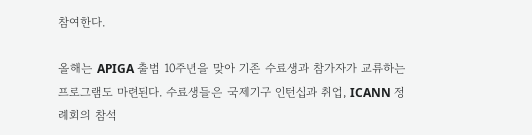참여한다.

올해는 APIGA 출범 10주년을 맞아 기존 수료생과 참가자가 교류하는 프로그램도 마련된다. 수료생들은 국제기구 인턴십과 취업, ICANN 정례회의 참석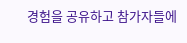경험을 공유하고 참가자들에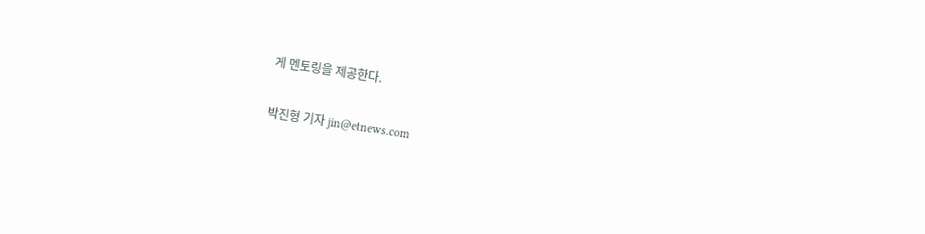게 멘토링을 제공한다.

박진형 기자 jin@etnews.com